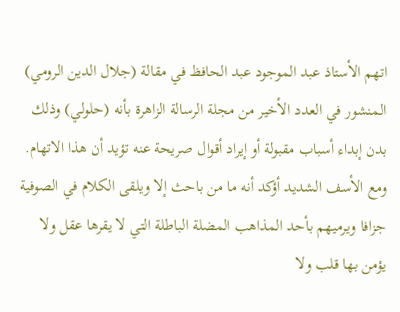اتهم الأستاذ عبد الموجود عبد الحافظ في مقالة (جلال الدين الرومي) المنشور في العدد الأخير من مجلة الرسالة الزاهرة بأنه (حلولي) وذلك بدن إبداء أسباب مقبولة أو إيراد أقوال صريحة عنه تؤيد أن هذا الاتهام.
ومع الأسف الشديد أؤكد أنه ما من باحث إلا ويلقى الكلام في الصوفية جزافا ويرميهم بأحد المذاهب المضلة الباطلة التي لا يقرها عقل ولا يؤمن بها قلب ولا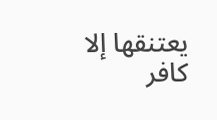يعتنقها إلا كافر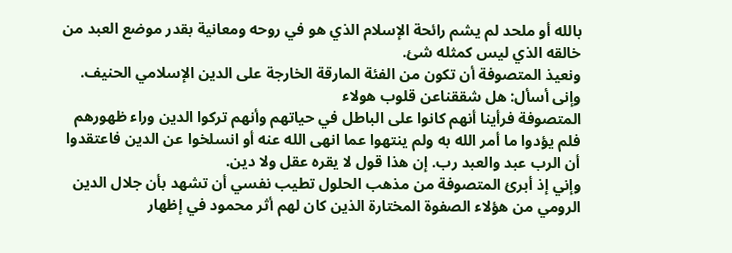بالله أو ملحد لم يشم رائحة الإسلام الذي هو في روحه ومعانية بقدر موضع العبد من خالقه الذي ليس كمثله شئ.
ونعيذ المتصوفة أن تكون من الفئة المارقة الخارجة على الدين الإسلامي الحنيف. وإنى أسأل: هل شققناعن قلوب هولاء
المتصوفة فرأينا أنهم كانوا على الباطل في حياتهم وأنهم تركوا الدين وراء ظهورهم فلم يؤدوا ما أمر الله به ولم ينتهوا عما انهى الله عنه أو انسلخوا عن الدين فاعتقدوا أن الرب عبد والعبد رب. إن هذا قول لا يقره عقل ولا دين.
وإني إذ أبرئ المتصوفة من مذهب الحلول تطيب نفسي أن تشهد بأن جلال الدين الرومي من هؤلاء الصفوة المختارة الذين كان لهم أثر محمود في إظهار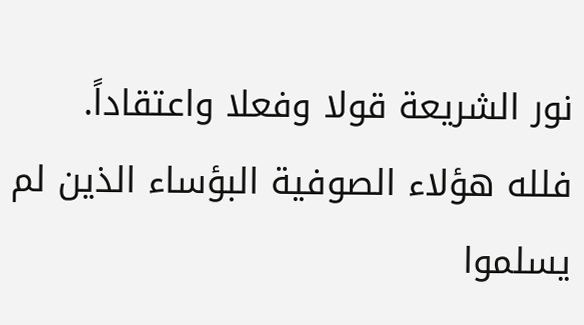نور الشريعة قولا وفعلا واعتقاداً.
فلله هؤلاء الصوفية البؤساء الذين لم يسلموا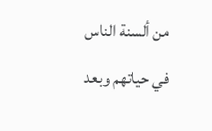من ألسنة الناس في حياتهم وبعد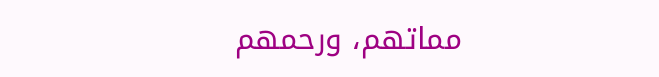مماتهم، ورحمهم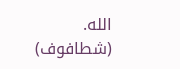الله.
(شطافوف)